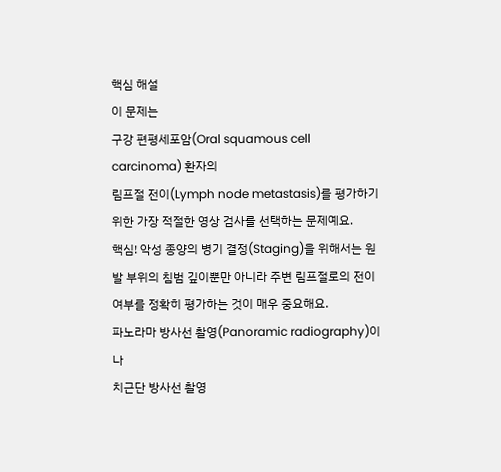핵심 해설
이 문제는
구강 편평세포암(Oral squamous cell carcinoma) 환자의
림프절 전이(Lymph node metastasis)를 평가하기 위한 가장 적절한 영상 검사를 선택하는 문제예요.
핵심! 악성 종양의 병기 결정(Staging)을 위해서는 원발 부위의 침범 깊이뿐만 아니라 주변 림프절로의 전이 여부를 정확히 평가하는 것이 매우 중요해요.
파노라마 방사선 촬영(Panoramic radiography)이나
치근단 방사선 촬영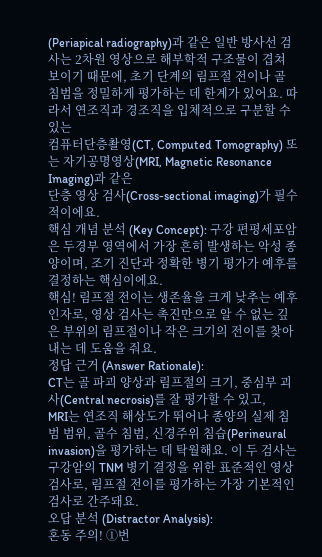(Periapical radiography)과 같은 일반 방사선 검사는 2차원 영상으로 해부학적 구조물이 겹쳐 보이기 때문에, 초기 단계의 림프절 전이나 골 침범을 정밀하게 평가하는 데 한계가 있어요. 따라서 연조직과 경조직을 입체적으로 구분할 수 있는
컴퓨터단층촬영(CT, Computed Tomography) 또는 자기공명영상(MRI, Magnetic Resonance Imaging)과 같은
단층 영상 검사(Cross-sectional imaging)가 필수적이에요.
핵심 개념 분석 (Key Concept): 구강 편평세포암은 두경부 영역에서 가장 흔히 발생하는 악성 종양이며, 조기 진단과 정확한 병기 평가가 예후를 결정하는 핵심이에요.
핵심! 림프절 전이는 생존율을 크게 낮추는 예후 인자로, 영상 검사는 촉진만으로 알 수 없는 깊은 부위의 림프절이나 작은 크기의 전이를 찾아내는 데 도움을 줘요.
정답 근거 (Answer Rationale):
CT는 골 파괴 양상과 림프절의 크기, 중심부 괴사(Central necrosis)를 잘 평가할 수 있고,
MRI는 연조직 해상도가 뛰어나 종양의 실제 침범 범위, 골수 침범, 신경주위 침습(Perineural invasion)을 평가하는 데 탁월해요. 이 두 검사는 구강암의 TNM 병기 결정을 위한 표준적인 영상 검사로, 림프절 전이를 평가하는 가장 기본적인 검사로 간주돼요.
오답 분석 (Distractor Analysis):
혼동 주의! ①번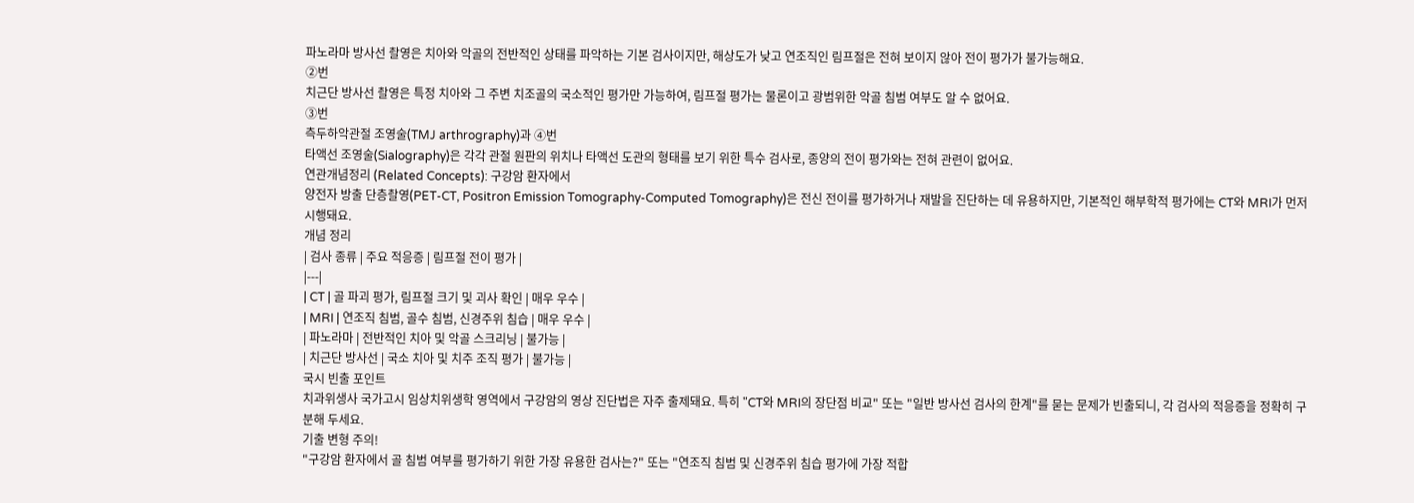파노라마 방사선 촬영은 치아와 악골의 전반적인 상태를 파악하는 기본 검사이지만, 해상도가 낮고 연조직인 림프절은 전혀 보이지 않아 전이 평가가 불가능해요.
②번
치근단 방사선 촬영은 특정 치아와 그 주변 치조골의 국소적인 평가만 가능하여, 림프절 평가는 물론이고 광범위한 악골 침범 여부도 알 수 없어요.
③번
측두하악관절 조영술(TMJ arthrography)과 ④번
타액선 조영술(Sialography)은 각각 관절 원판의 위치나 타액선 도관의 형태를 보기 위한 특수 검사로, 종양의 전이 평가와는 전혀 관련이 없어요.
연관개념정리 (Related Concepts): 구강암 환자에서
양전자 방출 단층촬영(PET-CT, Positron Emission Tomography-Computed Tomography)은 전신 전이를 평가하거나 재발을 진단하는 데 유용하지만, 기본적인 해부학적 평가에는 CT와 MRI가 먼저 시행돼요.
개념 정리
| 검사 종류 | 주요 적응증 | 림프절 전이 평가 |
|---|
| CT | 골 파괴 평가, 림프절 크기 및 괴사 확인 | 매우 우수 |
| MRI | 연조직 침범, 골수 침범, 신경주위 침습 | 매우 우수 |
| 파노라마 | 전반적인 치아 및 악골 스크리닝 | 불가능 |
| 치근단 방사선 | 국소 치아 및 치주 조직 평가 | 불가능 |
국시 빈출 포인트
치과위생사 국가고시 임상치위생학 영역에서 구강암의 영상 진단법은 자주 출제돼요. 특히 "CT와 MRI의 장단점 비교" 또는 "일반 방사선 검사의 한계"를 묻는 문제가 빈출되니, 각 검사의 적응증을 정확히 구분해 두세요.
기출 변형 주의!
"구강암 환자에서 골 침범 여부를 평가하기 위한 가장 유용한 검사는?" 또는 "연조직 침범 및 신경주위 침습 평가에 가장 적합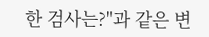한 검사는?"과 같은 변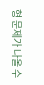형 문제가 나올 수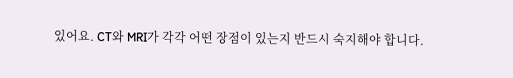있어요. CT와 MRI가 각각 어떤 장점이 있는지 반드시 숙지해야 합니다.